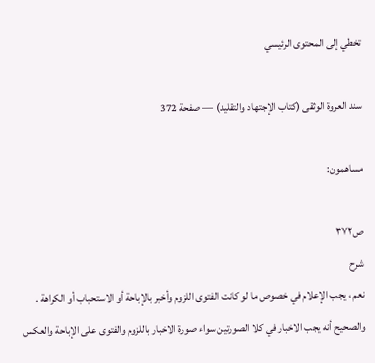تخطي إلى المحتوى الرئيسي

سند العروة الوثقى (كتاب الإجتهاد والتقليد) — صفحة 372

مساهمون:

ص٣٧٢
شرح
نعم ، يجب الإعلام في خصوص ما لو كانت الفتوى اللزوم وأخبر بالإباحة أو الاستحباب أو الكراهة . والصحيح أنه يجب الاخبار في كلا الصورتين سواء صورة الاخبار باللزوم والفتوى على الإباحة والعكس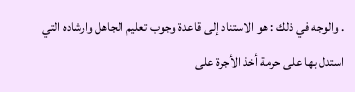. والوجه في ذلك : هو الاستناد إلى قاعدة وجوب تعليم الجاهل وارشاده التي استدل بها على حرمة أخذ الأجرة على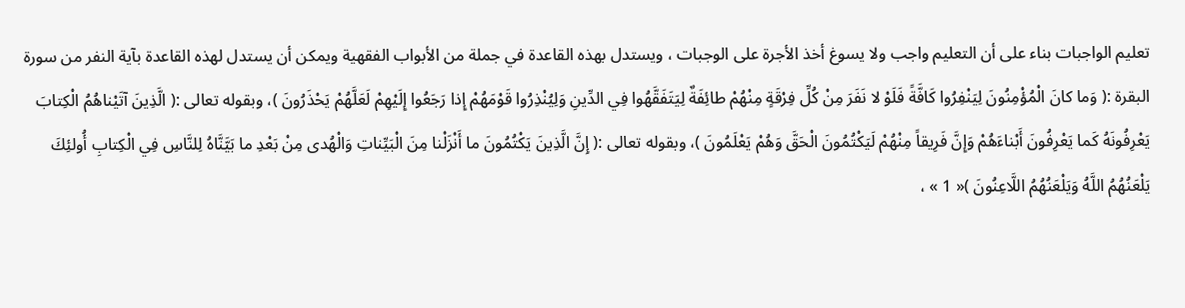تعليم الواجبات بناء على أن التعليم واجب ولا يسوغ أخذ الأجرة على الوجبات ، ويستدل بهذه القاعدة في جملة من الأبواب الفقهية ويمكن أن يستدل لهذه القاعدة بآية النفر من سورة البقرة :( وَما كانَ الْمُؤْمِنُونَ لِيَنْفِرُوا كَافَّةً فَلَوْ لا نَفَرَ مِنْ كُلِّ فِرْقَةٍ مِنْهُمْ طائِفَةٌ لِيَتَفَقَّهُوا فِي الدِّينِ وَلِيُنْذِرُوا قَوْمَهُمْ إِذا رَجَعُوا إِلَيْهِمْ لَعَلَّهُمْ يَحْذَرُونَ )، وبقوله تعالى :( الَّذِينَ آتَيْناهُمُ الْكِتابَ يَعْرِفُونَهُ كَما يَعْرِفُونَ أَبْناءَهُمْ وَإِنَّ فَرِيقاً مِنْهُمْ لَيَكْتُمُونَ الْحَقَّ وَهُمْ يَعْلَمُونَ )، وبقوله تعالى :( إِنَّ الَّذِينَ يَكْتُمُونَ ما أَنْزَلْنا مِنَ الْبَيِّناتِ وَالْهُدى مِنْ بَعْدِ ما بَيَّنَّاهُ لِلنَّاسِ فِي الْكِتابِ أُولئِكَ يَلْعَنُهُمُ اللَّهُ وَيَلْعَنُهُمُ اللَّاعِنُونَ )« 1 » ،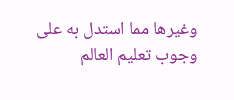وغيرها مما استدل به على وجوب تعليم العالم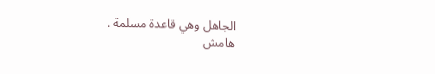الجاهل وهي قاعدة مسلمة .
هامش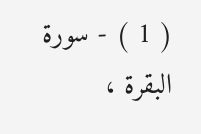( 1 ) - سورة البقرة ،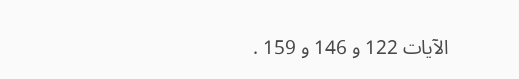الآيات 122 و 146 و 159 .